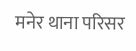मनेर थाना परिसर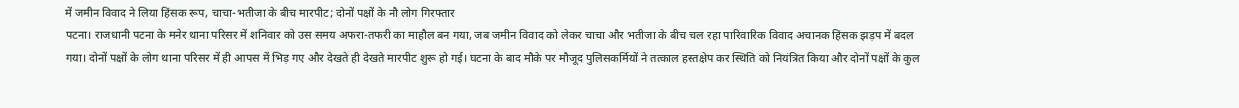में जमीन विवाद ने लिया हिंसक रूप, चाचा-भतीजा के बीच मारपीट; दोनों पक्षों के नौ लोग गिरफ्तार
पटना। राजधानी पटना के मनेर थाना परिसर में शनिवार को उस समय अफरा-तफरी का माहौल बन गया, जब जमीन विवाद को लेकर चाचा और भतीजा के बीच चल रहा पारिवारिक विवाद अचानक हिंसक झड़प में बदल गया। दोनों पक्षों के लोग थाना परिसर में ही आपस में भिड़ गए और देखते ही देखते मारपीट शुरू हो गई। घटना के बाद मौके पर मौजूद पुलिसकर्मियों ने तत्काल हस्तक्षेप कर स्थिति को नियंत्रित किया और दोनों पक्षों के कुल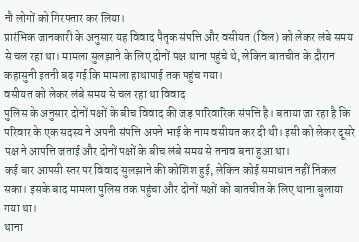नौ लोगों को गिरफ्तार कर लिया।
प्रारंभिक जानकारी के अनुसार यह विवाद पैतृक संपत्ति और वसीयत (विल) को लेकर लंबे समय से चल रहा था। मामला सुलझाने के लिए दोनों पक्ष थाना पहुंचे थे, लेकिन बातचीत के दौरान कहासुनी इतनी बढ़ गई कि मामला हाथापाई तक पहुंच गया।
वसीयत को लेकर लंबे समय से चल रहा था विवाद
पुलिस के अनुसार दोनों पक्षों के बीच विवाद की जड़ पारिवारिक संपत्ति है। बताया जा रहा है कि परिवार के एक सदस्य ने अपनी संपत्ति अपने भाई के नाम वसीयत कर दी थी। इसी को लेकर दूसरे पक्ष ने आपत्ति जताई और दोनों पक्षों के बीच लंबे समय से तनाव बना हुआ था।
कई बार आपसी स्तर पर विवाद सुलझाने की कोशिश हुई, लेकिन कोई समाधान नहीं निकल सका। इसके बाद मामला पुलिस तक पहुंचा और दोनों पक्षों को बातचीत के लिए थाना बुलाया गया था।
थाना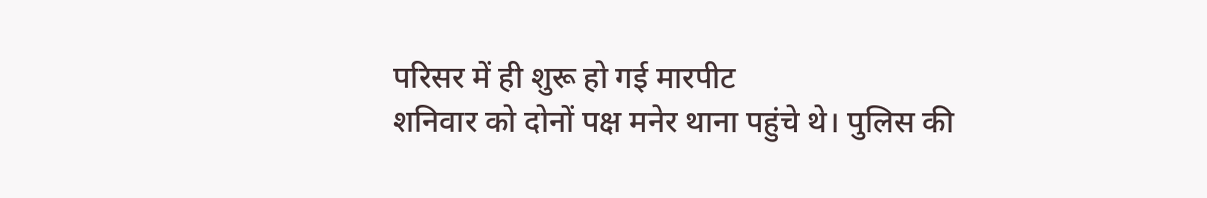परिसर में ही शुरू हो गई मारपीट
शनिवार को दोनों पक्ष मनेर थाना पहुंचे थे। पुलिस की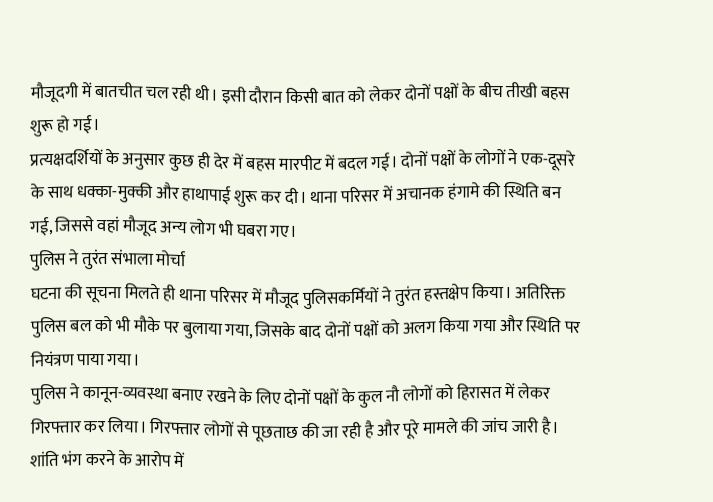मौजूदगी में बातचीत चल रही थी। इसी दौरान किसी बात को लेकर दोनों पक्षों के बीच तीखी बहस शुरू हो गई।
प्रत्यक्षदर्शियों के अनुसार कुछ ही देर में बहस मारपीट में बदल गई। दोनों पक्षों के लोगों ने एक-दूसरे के साथ धक्का-मुक्की और हाथापाई शुरू कर दी। थाना परिसर में अचानक हंगामे की स्थिति बन गई, जिससे वहां मौजूद अन्य लोग भी घबरा गए।
पुलिस ने तुरंत संभाला मोर्चा
घटना की सूचना मिलते ही थाना परिसर में मौजूद पुलिसकर्मियों ने तुरंत हस्तक्षेप किया। अतिरिक्त पुलिस बल को भी मौके पर बुलाया गया, जिसके बाद दोनों पक्षों को अलग किया गया और स्थिति पर नियंत्रण पाया गया।
पुलिस ने कानून-व्यवस्था बनाए रखने के लिए दोनों पक्षों के कुल नौ लोगों को हिरासत में लेकर गिरफ्तार कर लिया। गिरफ्तार लोगों से पूछताछ की जा रही है और पूरे मामले की जांच जारी है।
शांति भंग करने के आरोप में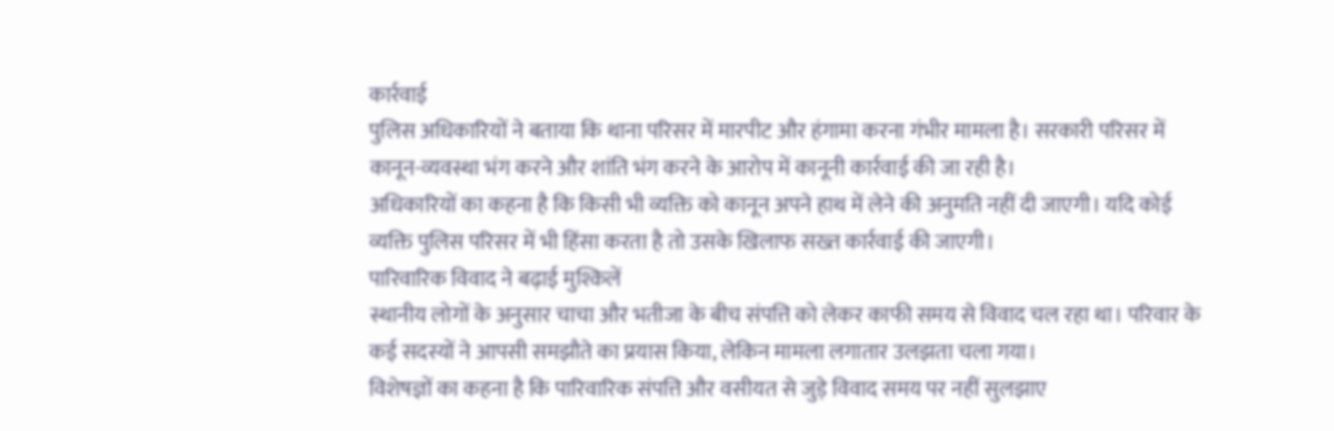कार्रवाई
पुलिस अधिकारियों ने बताया कि थाना परिसर में मारपीट और हंगामा करना गंभीर मामला है। सरकारी परिसर में कानून-व्यवस्था भंग करने और शांति भंग करने के आरोप में कानूनी कार्रवाई की जा रही है।
अधिकारियों का कहना है कि किसी भी व्यक्ति को कानून अपने हाथ में लेने की अनुमति नहीं दी जाएगी। यदि कोई व्यक्ति पुलिस परिसर में भी हिंसा करता है तो उसके खिलाफ सख्त कार्रवाई की जाएगी।
पारिवारिक विवाद ने बढ़ाई मुश्किलें
स्थानीय लोगों के अनुसार चाचा और भतीजा के बीच संपत्ति को लेकर काफी समय से विवाद चल रहा था। परिवार के कई सदस्यों ने आपसी समझौते का प्रयास किया, लेकिन मामला लगातार उलझता चला गया।
विशेषज्ञों का कहना है कि पारिवारिक संपत्ति और वसीयत से जुड़े विवाद समय पर नहीं सुलझाए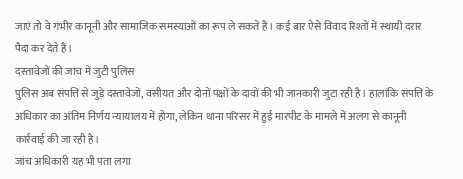जाएं तो वे गंभीर कानूनी और सामाजिक समस्याओं का रूप ले सकते हैं। कई बार ऐसे विवाद रिश्तों में स्थायी दरार पैदा कर देते हैं।
दस्तावेजों की जांच में जुटी पुलिस
पुलिस अब संपत्ति से जुड़े दस्तावेजों, वसीयत और दोनों पक्षों के दावों की भी जानकारी जुटा रही है। हालांकि संपत्ति के अधिकार का अंतिम निर्णय न्यायालय में होगा, लेकिन थाना परिसर में हुई मारपीट के मामले में अलग से कानूनी कार्रवाई की जा रही है।
जांच अधिकारी यह भी पता लगा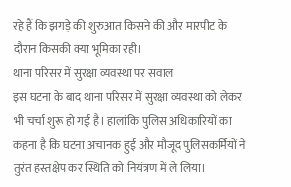रहे हैं कि झगड़े की शुरुआत किसने की और मारपीट के दौरान किसकी क्या भूमिका रही।
थाना परिसर में सुरक्षा व्यवस्था पर सवाल
इस घटना के बाद थाना परिसर में सुरक्षा व्यवस्था को लेकर भी चर्चा शुरू हो गई है। हालांकि पुलिस अधिकारियों का कहना है कि घटना अचानक हुई और मौजूद पुलिसकर्मियों ने तुरंत हस्तक्षेप कर स्थिति को नियंत्रण में ले लिया।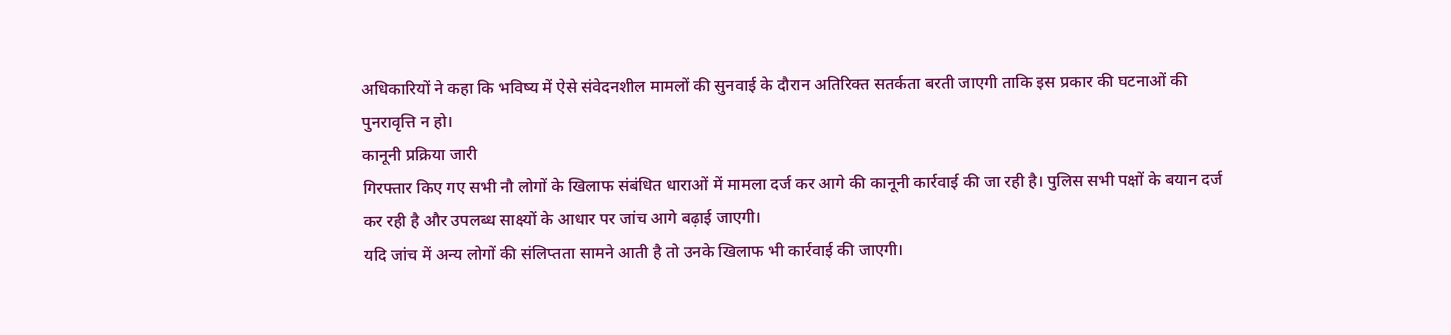अधिकारियों ने कहा कि भविष्य में ऐसे संवेदनशील मामलों की सुनवाई के दौरान अतिरिक्त सतर्कता बरती जाएगी ताकि इस प्रकार की घटनाओं की पुनरावृत्ति न हो।
कानूनी प्रक्रिया जारी
गिरफ्तार किए गए सभी नौ लोगों के खिलाफ संबंधित धाराओं में मामला दर्ज कर आगे की कानूनी कार्रवाई की जा रही है। पुलिस सभी पक्षों के बयान दर्ज कर रही है और उपलब्ध साक्ष्यों के आधार पर जांच आगे बढ़ाई जाएगी।
यदि जांच में अन्य लोगों की संलिप्तता सामने आती है तो उनके खिलाफ भी कार्रवाई की जाएगी।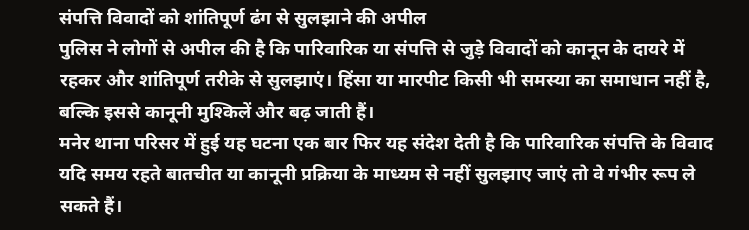संपत्ति विवादों को शांतिपूर्ण ढंग से सुलझाने की अपील
पुलिस ने लोगों से अपील की है कि पारिवारिक या संपत्ति से जुड़े विवादों को कानून के दायरे में रहकर और शांतिपूर्ण तरीके से सुलझाएं। हिंसा या मारपीट किसी भी समस्या का समाधान नहीं है, बल्कि इससे कानूनी मुश्किलें और बढ़ जाती हैं।
मनेर थाना परिसर में हुई यह घटना एक बार फिर यह संदेश देती है कि पारिवारिक संपत्ति के विवाद यदि समय रहते बातचीत या कानूनी प्रक्रिया के माध्यम से नहीं सुलझाए जाएं तो वे गंभीर रूप ले सकते हैं।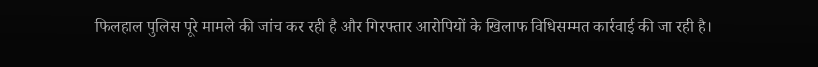फिलहाल पुलिस पूरे मामले की जांच कर रही है और गिरफ्तार आरोपियों के खिलाफ विधिसम्मत कार्रवाई की जा रही है।